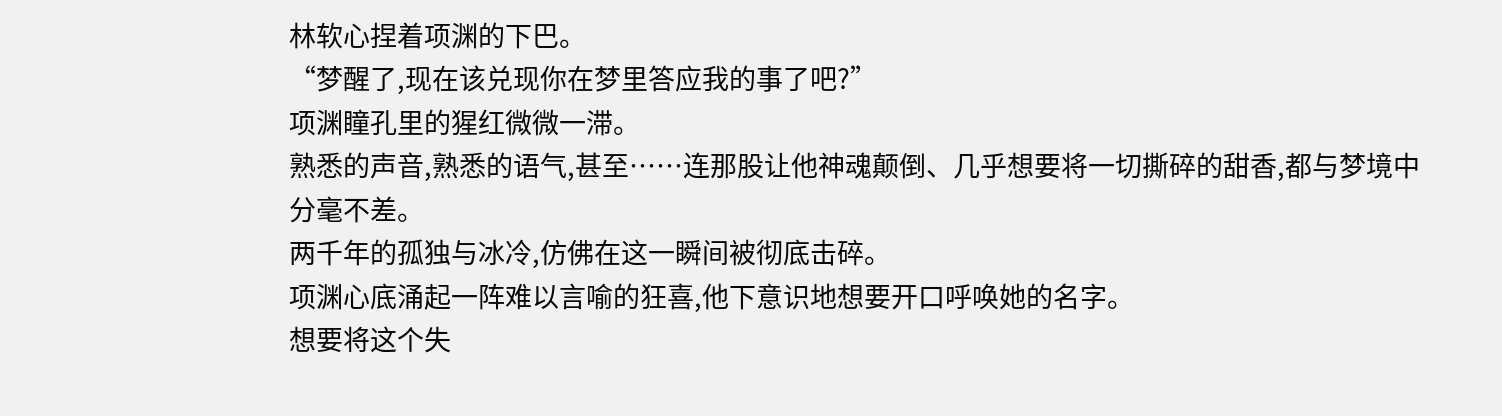林软心捏着项渊的下巴。
“梦醒了,现在该兑现你在梦里答应我的事了吧?”
项渊瞳孔里的猩红微微一滞。
熟悉的声音,熟悉的语气,甚至……连那股让他神魂颠倒、几乎想要将一切撕碎的甜香,都与梦境中分毫不差。
两千年的孤独与冰冷,仿佛在这一瞬间被彻底击碎。
项渊心底涌起一阵难以言喻的狂喜,他下意识地想要开口呼唤她的名字。
想要将这个失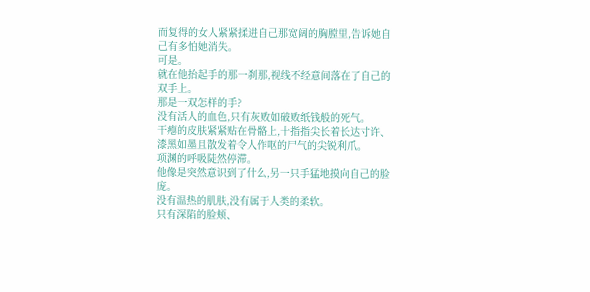而复得的女人紧紧揉进自己那宽阔的胸膛里,告诉她自己有多怕她消失。
可是。
就在他抬起手的那一刹那,视线不经意间落在了自己的双手上。
那是一双怎样的手?
没有活人的血色,只有灰败如破败纸钱般的死气。
干瘪的皮肤紧紧贴在骨骼上,十指指尖长着长达寸许、漆黑如墨且散发着令人作呕的尸气的尖锐利爪。
项渊的呼吸陡然停滞。
他像是突然意识到了什么,另一只手猛地摸向自己的脸庞。
没有温热的肌肤,没有属于人类的柔软。
只有深陷的脸颊、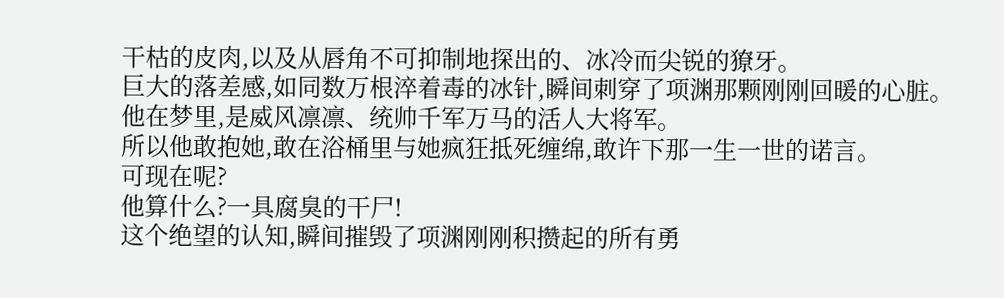干枯的皮肉,以及从唇角不可抑制地探出的、冰冷而尖锐的獠牙。
巨大的落差感,如同数万根淬着毒的冰针,瞬间刺穿了项渊那颗刚刚回暖的心脏。
他在梦里,是威风凛凛、统帅千军万马的活人大将军。
所以他敢抱她,敢在浴桶里与她疯狂抵死缠绵,敢许下那一生一世的诺言。
可现在呢?
他算什么?一具腐臭的干尸!
这个绝望的认知,瞬间摧毁了项渊刚刚积攒起的所有勇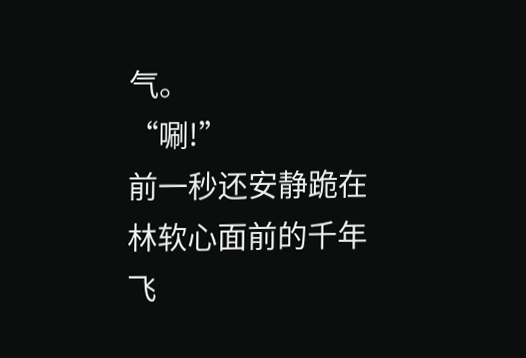气。
“唰!”
前一秒还安静跪在林软心面前的千年飞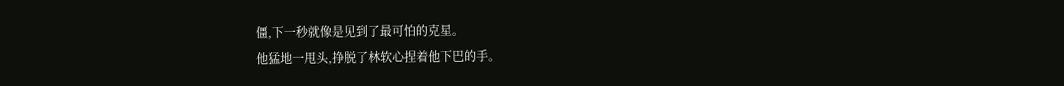僵,下一秒就像是见到了最可怕的克星。
他猛地一甩头,挣脱了林软心捏着他下巴的手。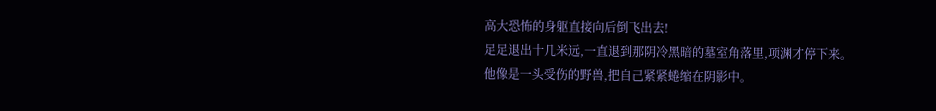高大恐怖的身躯直接向后倒飞出去!
足足退出十几米远,一直退到那阴冷黑暗的墓室角落里,项渊才停下来。
他像是一头受伤的野兽,把自己紧紧蜷缩在阴影中。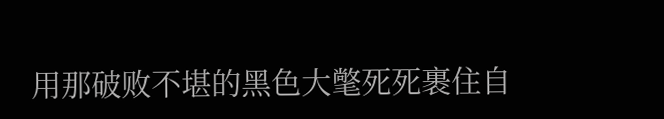用那破败不堪的黑色大氅死死裹住自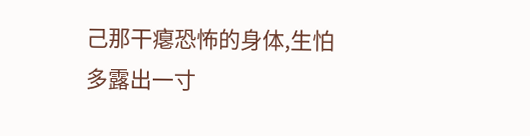己那干瘪恐怖的身体,生怕多露出一寸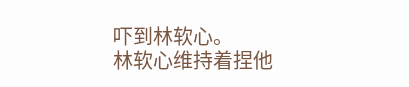吓到林软心。
林软心维持着捏他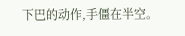下巴的动作,手僵在半空。